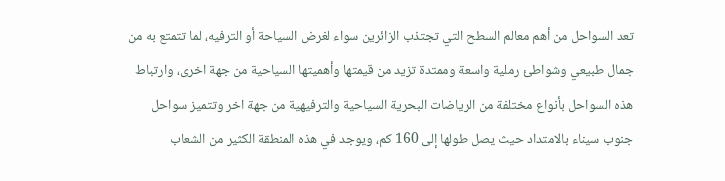تعد السواحل من أهم معالم السطح التي تجتذب الزائرين سواء لغرض السياحة أو الترفيه، لما تتمتع به من جمال طبيعي وشواطئ رملية واسعة وممتدة تزيد من قيمتها وأهميتها السياحية من جهة اخرى، وارتباط هذه السواحل بأنواع مختلفة من الرياضات البحرية السياحية والترفيهية من جهة اخر وتتميز سواحل جنوب سيناء بالامتداد حيث يصل طولها إلى 160 كم، ويوجد في هذه المنطقة الكثير من الشعاب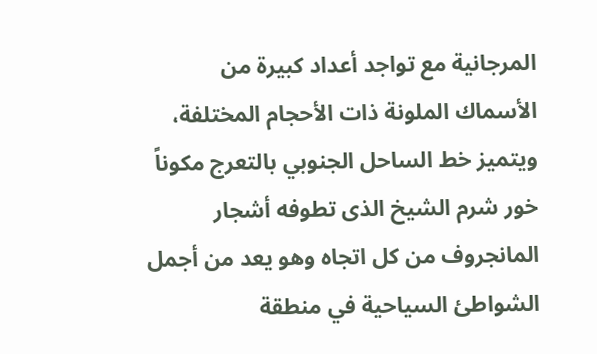المرجانية مع تواجد أعداد كبيرة من الأسماك الملونة ذات الأحجام المختلفة، ويتميز خط الساحل الجنوبي بالتعرج مكوناً خور شرم الشيخ الذى تطوفه أشجار المانجروف من كل اتجاه وهو يعد من أجمل الشواطئ السياحية في منطقة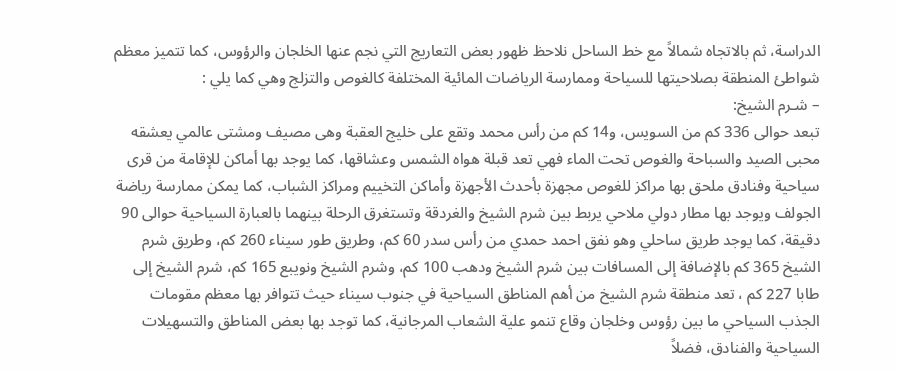الدراسة، ثم بالاتجاه شمالاً مع خط الساحل نلاحظ ظهور بعض التعاريج التي نجم عنها الخلجان والرؤوس، كما تتميز معظم شواطئ المنطقة بصلاحيتها للسياحة وممارسة الرياضات المائية المختلفة كالغوص والتزلج وهي كما يلي :
– شـرم الشيخ:
تبعد حوالى 336 كم من السويس، و14 كم من رأس محمد وتقع على خليج العقبة وهى مصيف ومشتى عالمي يعشقه محبى الصيد والسباحة والغوص تحت الماء فهي تعد قبلة هواه الشمس وعشاقها، كما يوجد بها أماكن للإقامة من قرى سياحية وفنادق ملحق بها مراكز للغوص مجهزة بأحدث الأجهزة وأماكن التخييم ومراكز الشباب، كما يمكن ممارسة رياضة الجولف ويوجد بها مطار دولي ملاحي يربط بين شرم الشيخ والغردقة وتستغرق الرحلة بينهما بالعبارة السياحية حوالى 90 دقيقة، كما يوجد طريق ساحلي وهو نفق احمد حمدي من رأس سدر 60 كم، وطريق طور سيناء 260 كم، وطريق شرم الشيخ 365 كم بالإضافة إلى المسافات بين شرم الشيخ ودهب 100 كم، وشرم الشيخ ونويبع 165 كم، شرم الشيخ إلى طابا 227 كم ، تعد منطقة شرم الشيخ من أهم المناطق السياحية في جنوب سيناء حيث تتوافر بها معظم مقومات الجذب السياحي ما بين رؤوس وخلجان وقاع تنمو علية الشعاب المرجانية، كما توجد بها بعض المناطق والتسهيلات السياحية والفنادق، فضلاً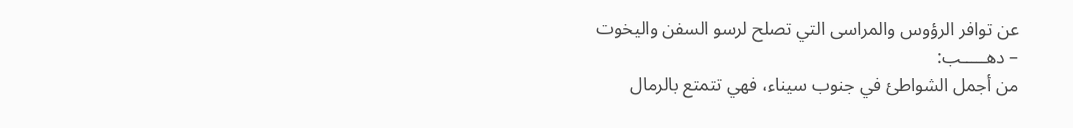عن توافر الرؤوس والمراسى التي تصلح لرسو السفن واليخوت
– دهـــــب:
من أجمل الشواطئ في جنوب سيناء، فهي تتمتع بالرمال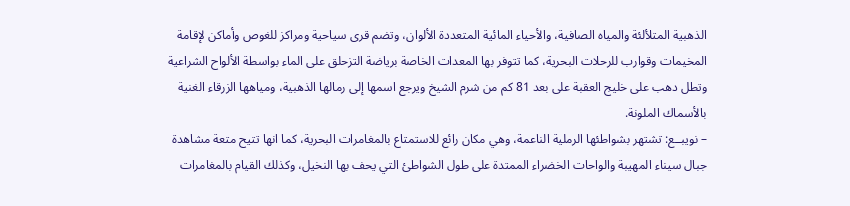الذهبية المتلألئة والمياه الصافية، والأحياء المائية المتعددة الألوان، وتضم قرى سياحية ومراكز للغوص وأماكن لإقامة المخيمات وقوارب للرحلات البحرية، كما تتوفر بها المعدات الخاصة برياضة التزحلق على الماء بواسطة الألواح الشراعية وتطل دهب على خليج العقبة على بعد 81 كم من شرم الشيخ ويرجع اسمها إلى رمالها الذهبية، ومياهها الزرقاء الغنية بالأسماك الملونة.
– نويبــع: تشتهر بشواطئها الرملية الناعمة، وهي مكان رائع للاستمتاع بالمغامرات البحرية، كما انها تتيح متعة مشاهدة جبال سيناء المهيبة والواحات الخضراء الممتدة على طول الشواطئ التي يحف بها النخيل، وكذلك القيام بالمغامرات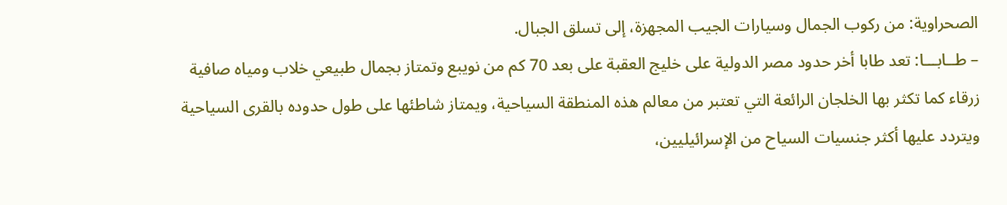الصحراوية: من ركوب الجمال وسيارات الجيب المجهزة، إلى تسلق الجبال.
– طــابـــا: تعد طابا أخر حدود مصر الدولية على خليج العقبة على بعد 70 كم من نويبع وتمتاز بجمال طبيعي خلاب ومياه صافية زرقاء كما تكثر بها الخلجان الرائعة التي تعتبر من معالم هذه المنطقة السياحية، ويمتاز شاطئها على طول حدوده بالقرى السياحية ويتردد عليها أكثر جنسيات السياح من الإسرائيليين،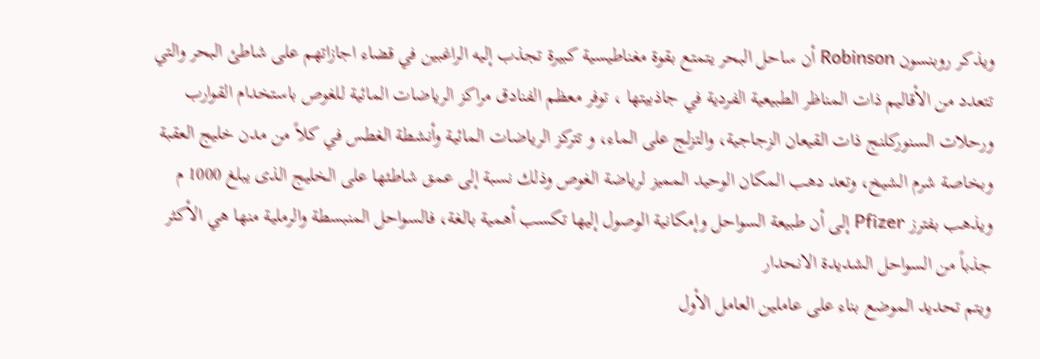ويذكر روبنسون Robinson أن ساحل البحر يتمتع بقوة مغناطيسية كبيرة تجذب إليه الراغبين في قضاء اجازاتهم على شاطئ البحر والتي تتعدد من الأقاليم ذات المناظر الطبيعية الفردية في جاذبيتها ، توفر معظم الفنادق مراكز الرياضات المائية للغوص باستخدام القوارب ورحلات السنوركلنج ذات القيعان الزجاجية، والتزلج على الماء، و تتركز الرياضات المائية وأنشطة الغطس في كلاً من مدن خليج العقبة وبخاصة شرم الشيخ، وتعد دهب المكان الوحيد المميز لرياضة الغوص وذلك نسبة إلى عمق شاطئها على الخليج الذى يبلغ 1000 م ويذهب بفترز Pfizer إلى أن طبيعة السواحل وإمكانية الوصول إليها تكسب أهمية بالغة، فالسواحل المنبسطة والرملية منها هي الأكثر جذباً من السواحل الشديدة الانحدار
ويتم تحديد الموضع بناء على عاملين العامل الأول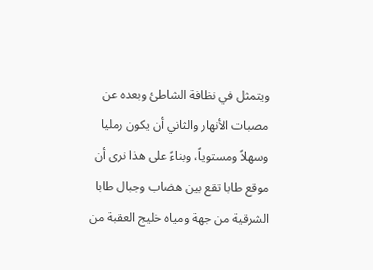ويتمثل في نظافة الشاطئ وبعده عن مصبات الأنهار والثاني أن يكون رمليا وسهلاً ومستوياً، وبناءً على هذا نرى أن موقع طابا تقع بين هضاب وجبال طابا الشرقية من جهة ومياه خليج العقبة من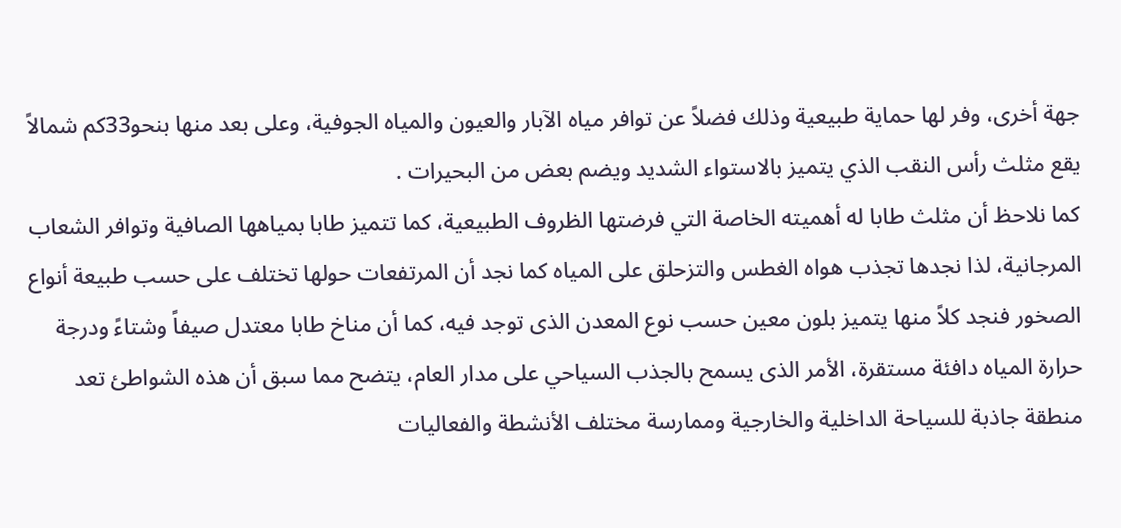جهة أخرى، وفر لها حماية طبيعية وذلك فضلاً عن توافر مياه الآبار والعيون والمياه الجوفية، وعلى بعد منها بنحو33كم شمالاً يقع مثلث رأس النقب الذي يتميز بالاستواء الشديد ويضم بعض من البحيرات .
كما نلاحظ أن مثلث طابا له أهميته الخاصة التي فرضتها الظروف الطبيعية، كما تتميز طابا بمياهها الصافية وتوافر الشعاب المرجانية، لذا نجدها تجذب هواه الغطس والتزحلق على المياه كما نجد أن المرتفعات حولها تختلف على حسب طبيعة أنواع الصخور فنجد كلاً منها يتميز بلون معين حسب نوع المعدن الذى توجد فيه، كما أن مناخ طابا معتدل صيفاً وشتاءً ودرجة حرارة المياه دافئة مستقرة، الأمر الذى يسمح بالجذب السياحي على مدار العام، يتضح مما سبق أن هذه الشواطئ تعد منطقة جاذبة للسياحة الداخلية والخارجية وممارسة مختلف الأنشطة والفعاليات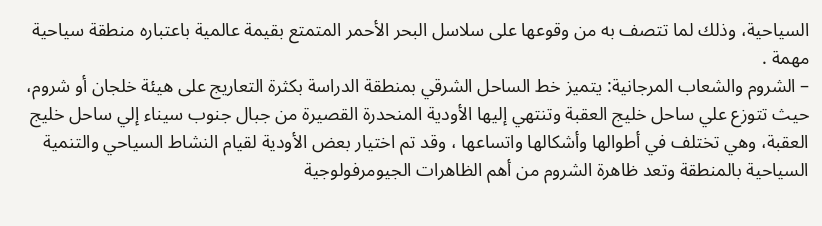السياحية، وذلك لما تتصف به من وقوعها على سلاسل البحر الأحمر المتمتع بقيمة عالمية باعتباره منطقة سياحية مهمة .
– الشروم والشعاب المرجانية: يتميز خط الساحل الشرقي بمنطقة الدراسة بكثرة التعاريج على هيئة خلجان أو شروم، حيث تتوزع علي ساحل خليج العقبة وتنتهي إليها الأودية المنحدرة القصيرة من جبال جنوب سيناء إلي ساحل خليج العقبة، وهي تختلف في أطوالها وأشكالها واتساعها ، وقد تم اختيار بعض الأودية لقيام النشاط السياحي والتنمية السياحية بالمنطقة وتعد ظاهرة الشروم من أهم الظاهرات الجيومرفولوجية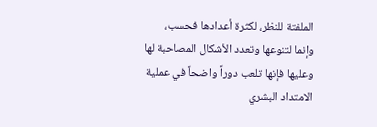الملفتة للنظر، لكثرة أعدادها فحسب، وإنما لتنوعها وتعدد الأشكال المصاحبة لها وعليها فإنها تلعب دوراً واضحاً في عملية الامتداد البشري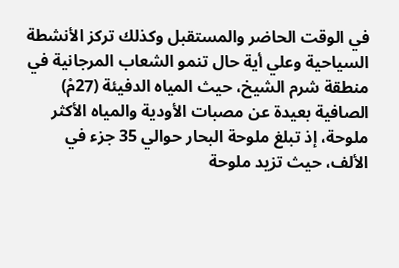في الوقت الحاضر والمستقبل وكذلك تركز الأنشطة السياحية وعلي أية حال تنمو الشعاب المرجانية في منطقة شرم الشيخ، حيث المياه الدفيئة (27مْ) الصافية بعيدة عن مصبات الأودية والمياه الأكثر ملوحة، إذ تبلغ ملوحة البحار حوالي 35 جزء في الألف، حيث تزيد ملوحة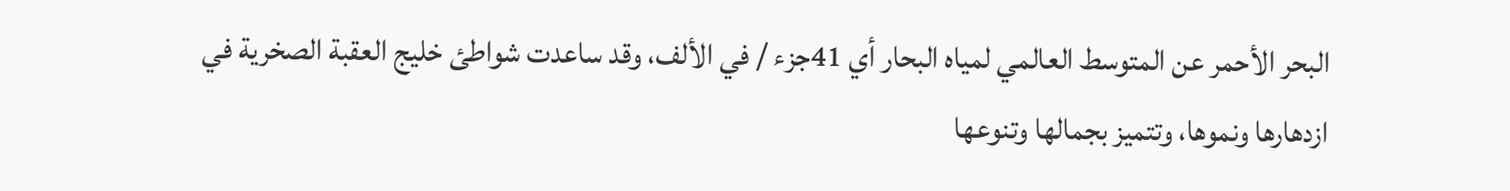البحر الأحمر عن المتوسط العالمي لمياه البحار أي 41جزء / في الألف، وقد ساعدت شواطئ خليج العقبة الصخرية في ازدهارها ونموها، وتتميز بجمالها وتنوعها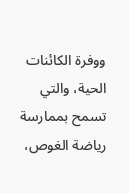ووفرة الكائنات الحية، والتي تسمح بممارسة رياضة الغوص،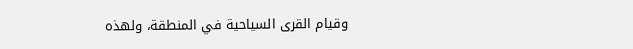وقيام القرى السياحية في المنطقة، ولهذه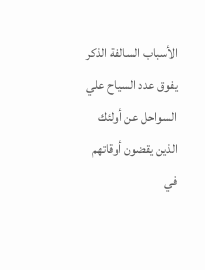الأسباب السالفة الذكر يفوق عدد السياح علي السواحل عن أولئك الذين يقضون أوقاتهم في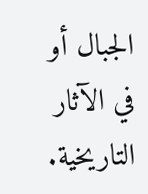الجبال أو في الآثار التاريخية.